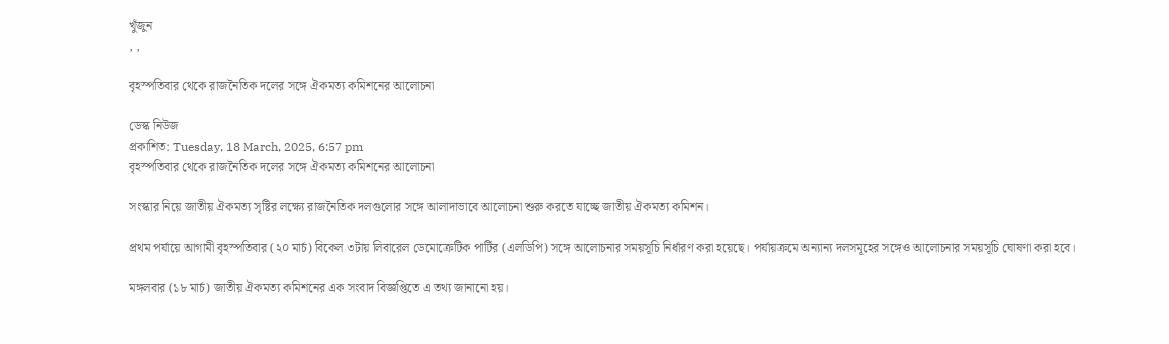খুঁজুন
, ,

বৃহস্পতিবার থেকে রাজনৈতিক দলের সঙ্গে ঐকমত্য কমিশনের আলোচনা

ডেস্ক নিউজ
প্রকাশিত: Tuesday, 18 March, 2025, 6:57 pm
বৃহস্পতিবার থেকে রাজনৈতিক দলের সঙ্গে ঐকমত্য কমিশনের আলোচনা

সংস্কার নিয়ে জাতীয় ঐকমত্য সৃষ্টির লক্ষ্যে রাজনৈতিক দলগুলোর সঙ্গে আলাদাভাবে আলোচনা শুরু করতে যাচ্ছে জাতীয় ঐকমত্য কমিশন।

প্রথম পর্যায়ে আগামী বৃহস্পতিবার (২০ মার্চ) বিকেল ৩টায় লিবারেল ডেমোক্রেটিক পার্টির (এলডিপি) সঙ্গে আলোচনার সময়সূচি নির্ধারণ করা হয়েছে। পর্যায়ক্রমে অন্যান্য দলসমূহের সঙ্গেও আলোচনার সময়সূচি ঘোষণা করা হবে।

মঙ্গলবার (১৮ মার্চ) জাতীয় ঐকমত্য কমিশনের এক সংবাদ বিজ্ঞপ্তিতে এ তথ্য জানানো হয়।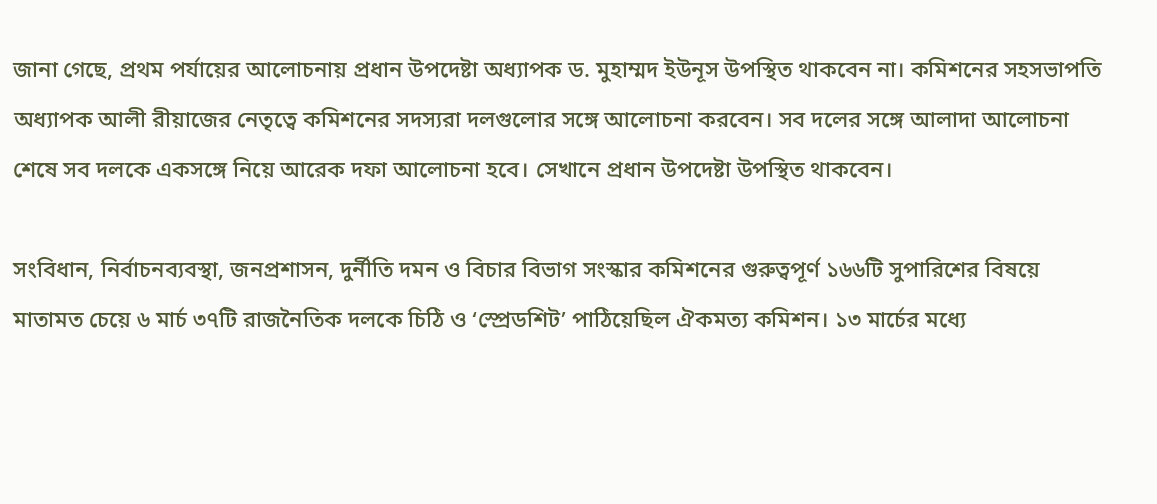জানা গেছে, প্রথম পর্যায়ের আলোচনায় প্রধান উপদেষ্টা অধ্যাপক ড. মুহাম্মদ ইউনূস উপস্থিত থাকবেন না। কমিশনের সহসভাপতি অধ্যাপক আলী রীয়াজের নেতৃত্বে কমিশনের সদস্যরা দলগুলোর সঙ্গে আলোচনা করবেন। সব দলের সঙ্গে আলাদা আলোচনা শেষে সব দলকে একসঙ্গে নিয়ে আরেক দফা আলোচনা হবে। সেখানে প্রধান উপদেষ্টা উপস্থিত থাকবেন।

সংবিধান, নির্বাচনব্যবস্থা, জনপ্রশাসন, দুর্নীতি দমন ও বিচার বিভাগ সংস্কার কমিশনের গুরুত্বপূর্ণ ১৬৬টি সুপারিশের বিষয়ে মাতামত চেয়ে ৬ মার্চ ৩৭টি রাজনৈতিক দলকে চিঠি ও ‘স্প্রেডশিট’ পাঠিয়েছিল ঐকমত্য কমিশন। ১৩ মার্চের মধ্যে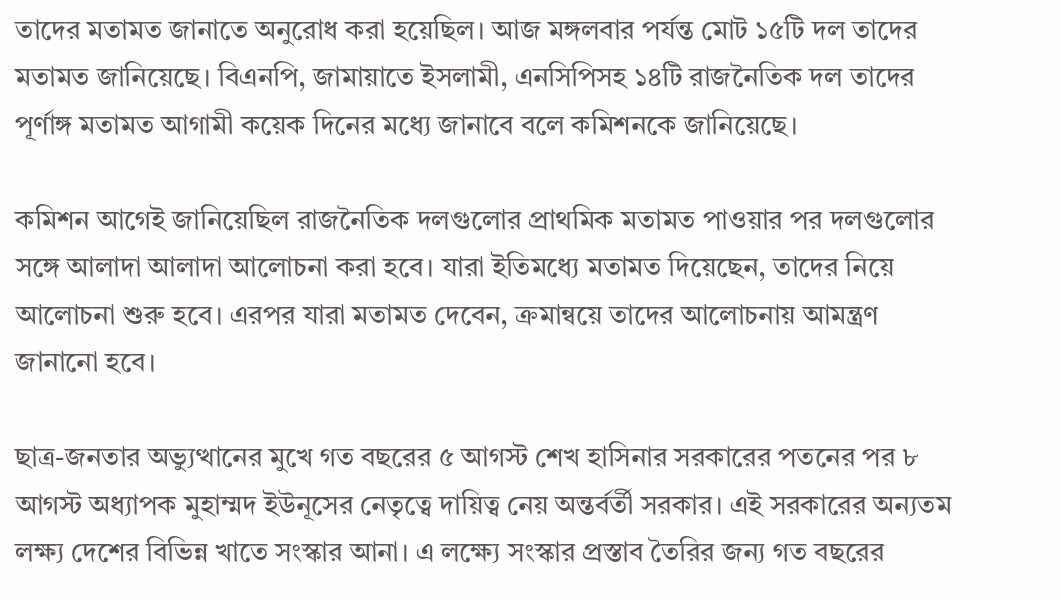তাদের মতামত জানাতে অনুরোধ করা হয়েছিল। আজ মঙ্গলবার পর্যন্ত মোট ১৫টি দল তাদের মতামত জানিয়েছে। বিএনপি, জামায়াতে ইসলামী, এনসিপিসহ ১৪টি রাজনৈতিক দল তাদের পূর্ণাঙ্গ মতামত আগামী কয়েক দিনের মধ্যে জানাবে বলে কমিশনকে জানিয়েছে।

কমিশন আগেই জানিয়েছিল রাজনৈতিক দলগুলোর প্রাথমিক মতামত পাওয়ার পর দলগুলোর সঙ্গে আলাদা আলাদা আলোচনা করা হবে। যারা ইতিমধ্যে মতামত দিয়েছেন, তাদের নিয়ে আলোচনা শুরু হবে। এরপর যারা মতামত দেবেন, ক্রমান্বয়ে তাদের আলোচনায় আমন্ত্রণ জানানো হবে।

ছাত্র-জনতার অভ্যুত্থানের মুখে গত বছরের ৫ আগস্ট শেখ হাসিনার সরকারের পতনের পর ৮ আগস্ট অধ্যাপক মুহাম্মদ ইউনূসের নেতৃত্বে দায়িত্ব নেয় অন্তর্বর্তী সরকার। এই সরকারের অন্যতম লক্ষ্য দেশের বিভিন্ন খাতে সংস্কার আনা। এ লক্ষ্যে সংস্কার প্রস্তাব তৈরির জন্য গত বছরের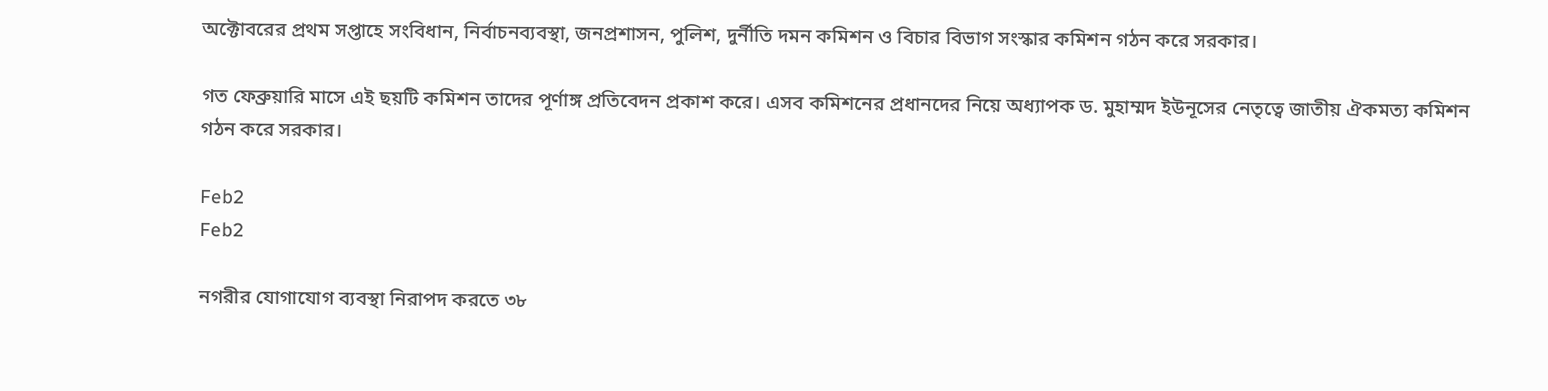অক্টোবরের প্রথম সপ্তাহে সংবিধান, নির্বাচনব্যবস্থা, জনপ্রশাসন, পুলিশ, দুর্নীতি দমন কমিশন ও বিচার বিভাগ সংস্কার কমিশন গঠন করে সরকার।

গত ফেব্রুয়ারি মাসে এই ছয়টি কমিশন তাদের পূর্ণাঙ্গ প্রতিবেদন প্রকাশ করে। এসব কমিশনের প্রধানদের নিয়ে অধ্যাপক ড. মুহাম্মদ ইউনূসের নেতৃত্বে জাতীয় ঐকমত্য কমিশন গঠন করে সরকার।

Feb2
Feb2

নগরীর যোগাযোগ ব্যবস্থা নিরাপদ করতে ৩৮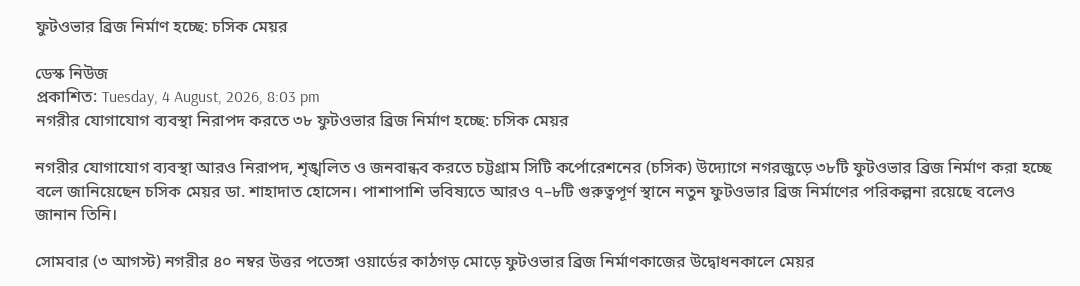ফুটওভার ব্রিজ নির্মাণ হচ্ছে: চসিক মেয়র

ডেস্ক নিউজ
প্রকাশিত: Tuesday, 4 August, 2026, 8:03 pm
নগরীর যোগাযোগ ব্যবস্থা নিরাপদ করতে ৩৮ ফুটওভার ব্রিজ নির্মাণ হচ্ছে: চসিক মেয়র

নগরীর যোগাযোগ ব্যবস্থা আরও নিরাপদ, শৃঙ্খলিত ও জনবান্ধব করতে চট্টগ্রাম সিটি কর্পোরেশনের (চসিক) উদ্যোগে নগরজুড়ে ৩৮টি ফুটওভার ব্রিজ নির্মাণ করা হচ্ছে বলে জানিয়েছেন চসিক মেয়র ডা. শাহাদাত হোসেন। পাশাপাশি ভবিষ্যতে আরও ৭–৮টি গুরুত্বপূর্ণ স্থানে নতুন ফুটওভার ব্রিজ নির্মাণের পরিকল্পনা রয়েছে বলেও জানান তিনি।

সোমবার (৩ আগস্ট) নগরীর ৪০ নম্বর উত্তর পতেঙ্গা ওয়ার্ডের কাঠগড় মোড়ে ফুটওভার ব্রিজ নির্মাণকাজের উদ্বোধনকালে মেয়র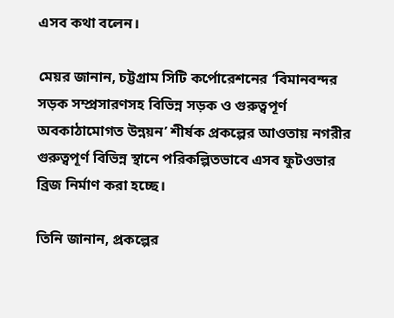এসব কথা বলেন।

মেয়র জানান, চট্টগ্রাম সিটি কর্পোরেশনের ‘বিমানবন্দর সড়ক সম্প্রসারণসহ বিভিন্ন সড়ক ও গুরুত্বপূর্ণ অবকাঠামোগত উন্নয়ন’ শীর্ষক প্রকল্পের আওতায় নগরীর গুরুত্বপূর্ণ বিভিন্ন স্থানে পরিকল্পিতভাবে এসব ফুটওভার ব্রিজ নির্মাণ করা হচ্ছে।

তিনি জানান, প্রকল্পের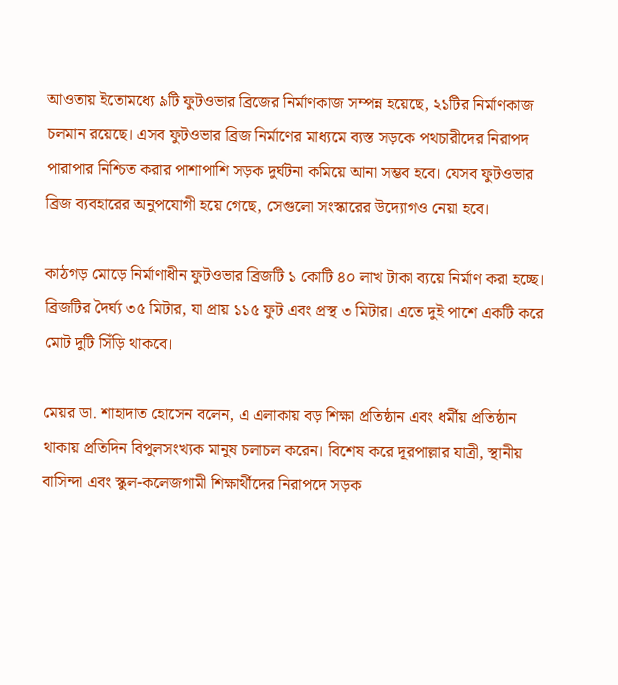আওতায় ইতোমধ্যে ৯টি ফুটওভার ব্রিজের নির্মাণকাজ সম্পন্ন হয়েছে, ২১টির নির্মাণকাজ চলমান রয়েছে। এসব ফুটওভার ব্রিজ নির্মাণের মাধ্যমে ব্যস্ত সড়কে পথচারীদের নিরাপদ পারাপার নিশ্চিত করার পাশাপাশি সড়ক দুর্ঘটনা কমিয়ে আনা সম্ভব হবে। যেসব ফুটওভার ব্রিজ ব্যবহারের অনুপযোগী হয়ে গেছে, সেগুলো সংস্কারের উদ্যোগও নেয়া হবে।

কাঠগড় মোড়ে নির্মাণাধীন ফুটওভার ব্রিজটি ১ কোটি ৪০ লাখ টাকা ব্যয়ে নির্মাণ করা হচ্ছে। ব্রিজটির দৈর্ঘ্য ৩৫ মিটার, যা প্রায় ১১৫ ফুট এবং প্রস্থ ৩ মিটার। এতে দুই পাশে একটি করে মোট দুটি সিঁড়ি থাকবে।

মেয়র ডা. শাহাদাত হোসেন বলেন, এ এলাকায় বড় শিক্ষা প্রতিষ্ঠান এবং ধর্মীয় প্রতিষ্ঠান থাকায় প্রতিদিন বিপুলসংখ্যক মানুষ চলাচল করেন। বিশেষ করে দূরপাল্লার যাত্রী, স্থানীয় বাসিন্দা এবং স্কুল-কলেজগামী শিক্ষার্থীদের নিরাপদে সড়ক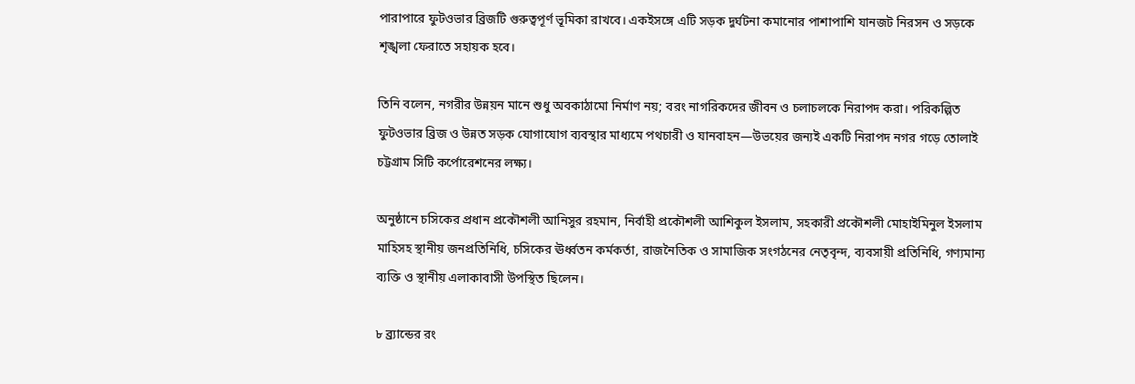পারাপারে ফুটওভার ব্রিজটি গুরুত্বপূর্ণ ভূমিকা রাখবে। একইসঙ্গে এটি সড়ক দুর্ঘটনা কমানোর পাশাপাশি যানজট নিরসন ও সড়কে শৃঙ্খলা ফেরাতে সহায়ক হবে।

তিনি বলেন, নগরীর উন্নয়ন মানে শুধু অবকাঠামো নির্মাণ নয়; বরং নাগরিকদের জীবন ও চলাচলকে নিরাপদ করা। পরিকল্পিত ফুটওভার ব্রিজ ও উন্নত সড়ক যোগাযোগ ব্যবস্থার মাধ্যমে পথচারী ও যানবাহন—উভয়ের জন্যই একটি নিরাপদ নগর গড়ে তোলাই চট্টগ্রাম সিটি কর্পোরেশনের লক্ষ্য।

অনুষ্ঠানে চসিকের প্রধান প্রকৌশলী আনিসুর রহমান, নির্বাহী প্রকৌশলী আশিকুল ইসলাম, সহকারী প্রকৌশলী মোহাইমিনুল ইসলাম মাহিসহ স্থানীয় জনপ্রতিনিধি, চসিকের ঊর্ধ্বতন কর্মকর্তা, রাজনৈতিক ও সামাজিক সংগঠনের নেতৃবৃন্দ, ব্যবসায়ী প্রতিনিধি, গণ্যমান্য ব্যক্তি ও স্থানীয় এলাকাবাসী উপস্থিত ছিলেন।

৮ ব্র্যান্ডের রং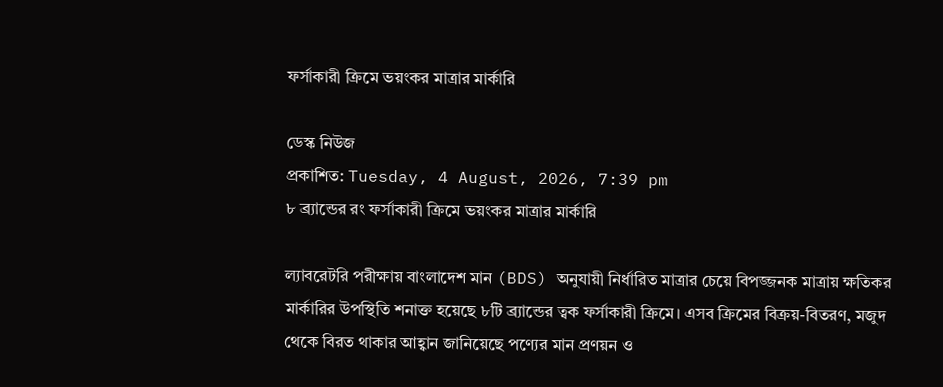ফর্সাকারী ক্রিমে ভয়ংকর মাত্রার মার্কারি

ডেস্ক নিউজ
প্রকাশিত: Tuesday, 4 August, 2026, 7:39 pm
৮ ব্র্যান্ডের রং ফর্সাকারী ক্রিমে ভয়ংকর মাত্রার মার্কারি

ল্যাবরেটরি পরীক্ষায় বাংলাদেশ মান (BDS) অনুযায়ী নির্ধারিত মাত্রার চেয়ে বিপজ্জনক মাত্রায় ক্ষতিকর মার্কারির উপস্থিতি শনাক্ত হয়েছে ৮টি ব্র্যান্ডের ত্বক ফর্সাকারী ক্রিমে। এসব ক্রিমের বিক্রয়-বিতরণ, মজুদ থেকে বিরত থাকার আহ্বান জানিয়েছে পণ্যের মান প্রণয়ন ও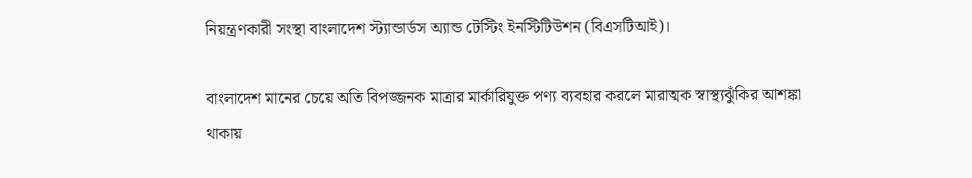নিয়ন্ত্রণকারী সংস্থা বাংলাদেশ স্ট্যান্ডার্ডস অ্যান্ড টেস্টিং ইনস্টিটিউশন (বিএসটিআই)।

বাংলাদেশ মানের চেয়ে অতি বিপজ্জনক মাত্রার মার্কারিযুক্ত পণ্য ব্যবহার করলে মারাত্মক স্বাস্থ্যঝুঁকির আশঙ্কা থাকায়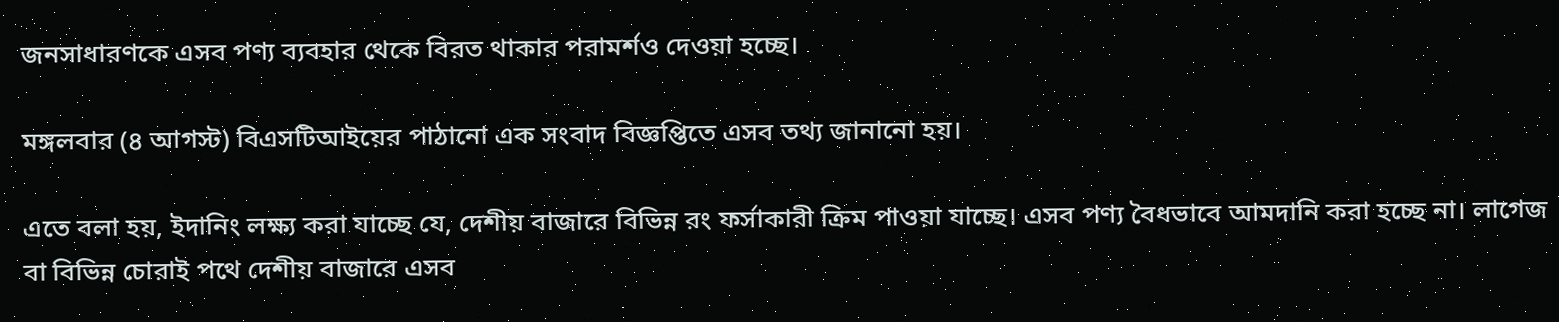জনসাধারণকে এসব পণ্য ব্যবহার থেকে বিরত থাকার পরামর্শও দেওয়া হচ্ছে।

মঙ্গলবার (৪ আগস্ট) বিএসটিআইয়ের পাঠানো এক সংবাদ বিজ্ঞপ্তিতে এসব তথ্য জানানো হয়।

এতে বলা হয়, ইদানিং লক্ষ্য করা যাচ্ছে যে, দেশীয় বাজারে বিভিন্ন রং ফর্সাকারী ক্রিম পাওয়া যাচ্ছে। এসব পণ্য বৈধভাবে আমদানি করা হচ্ছে না। লাগেজ বা বিভিন্ন চোরাই পথে দেশীয় বাজারে এসব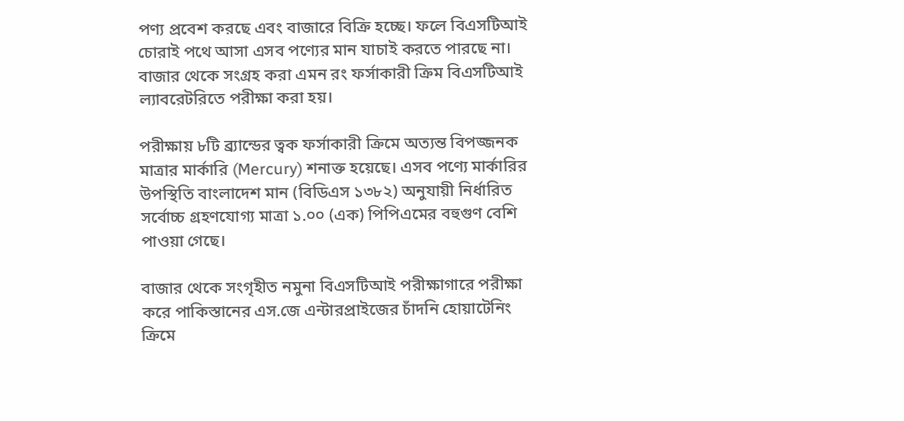পণ্য প্রবেশ করছে এবং বাজারে বিক্রি হচ্ছে। ফলে বিএসটিআই চোরাই পথে আসা এসব পণ্যের মান যাচাই করতে পারছে না। বাজার থেকে সংগ্রহ করা এমন রং ফর্সাকারী ক্রিম বিএসটিআই ল্যাবরেটরিতে পরীক্ষা করা হয়।

পরীক্ষায় ৮টি ব্র্যান্ডের ত্বক ফর্সাকারী ক্রিমে অত্যন্ত বিপজ্জনক মাত্রার মার্কারি (Mercury) শনাক্ত হয়েছে। এসব পণ্যে মার্কারির উপস্থিতি বাংলাদেশ মান (বিডিএস ১৩৮২) অনুযায়ী নির্ধারিত সর্বোচ্চ গ্রহণযোগ্য মাত্রা ১.০০ (এক) পিপিএমের বহুগুণ বেশি পাওয়া গেছে।

বাজার থেকে সংগৃহীত নমুনা বিএসটিআই পরীক্ষাগারে পরীক্ষা করে পাকিস্তানের এস.জে এন্টারপ্রাইজের চাঁদনি হোয়াটেনিং ক্রিমে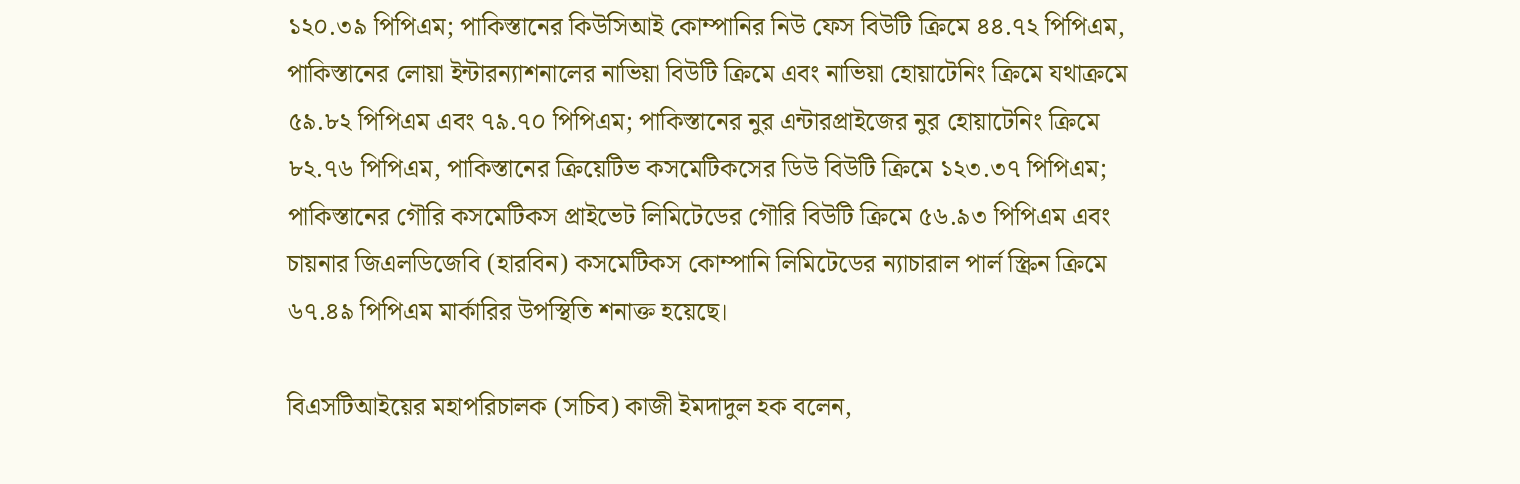১২০.৩৯ পিপিএম; পাকিস্তানের কিউসিআই কোম্পানির নিউ ফেস বিউটি ক্রিমে ৪৪.৭২ পিপিএম, পাকিস্তানের লোয়া ইন্টারন্যাশনালের নাভিয়া বিউটি ক্রিমে এবং নাভিয়া হোয়াটেনিং ক্রিমে যথাক্রমে ৫৯.৮২ পিপিএম এবং ৭৯.৭০ পিপিএম; পাকিস্তানের নুর এন্টারপ্রাইজের নুর হোয়াটেনিং ক্রিমে ৮২.৭৬ পিপিএম, পাকিস্তানের ক্রিয়েটিভ কসমেটিকসের ডিউ বিউটি ক্রিমে ১২৩.৩৭ পিপিএম; পাকিস্তানের গৌরি কসমেটিকস প্রাইভেট লিমিটেডের গৌরি বিউটি ক্রিমে ৫৬.৯৩ পিপিএম এবং চায়নার জিএলডিজেবি (হারবিন) কসমেটিকস কোম্পানি লিমিটেডের ন্যাচারাল পার্ল স্ক্রিন ক্রিমে ৬৭.৪৯ পিপিএম মার্কারির উপস্থিতি শনাক্ত হয়েছে।

বিএসটিআইয়ের মহাপরিচালক (সচিব) কাজী ইমদাদুল হক বলেন,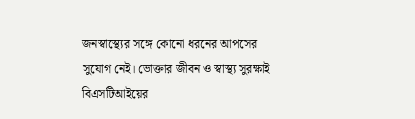জনস্বাস্থ্যের সঙ্গে কোনো ধরনের আপসের সুযোগ নেই। ভোক্তার জীবন ও স্বাস্থ্য সুরক্ষাই বিএসটিআইয়ের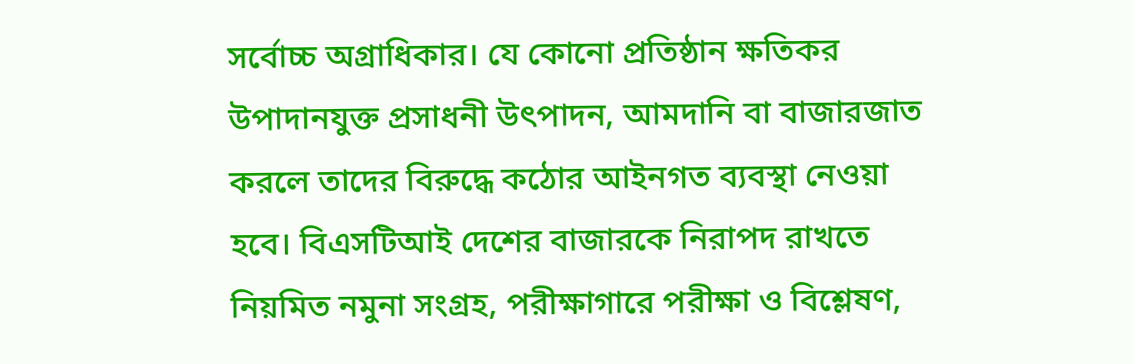সর্বোচ্চ অগ্রাধিকার। যে কোনো প্রতিষ্ঠান ক্ষতিকর উপাদানযুক্ত প্রসাধনী উৎপাদন, আমদানি বা বাজারজাত করলে তাদের বিরুদ্ধে কঠোর আইনগত ব্যবস্থা নেওয়া হবে। বিএসটিআই দেশের বাজারকে নিরাপদ রাখতে নিয়মিত নমুনা সংগ্রহ, পরীক্ষাগারে পরীক্ষা ও বিশ্লেষণ,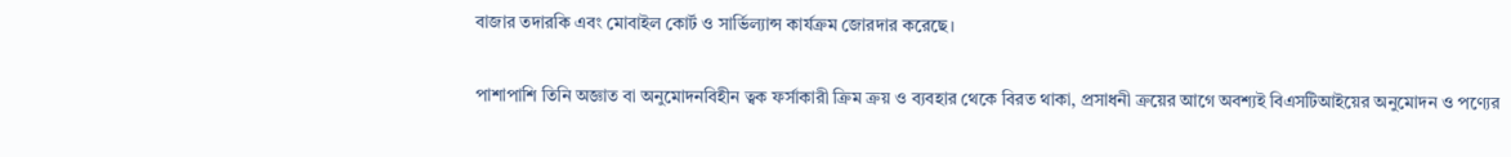বাজার তদারকি এবং মোবাইল কোর্ট ও সার্ভিল্যান্স কার্যক্রম জোরদার করেছে।

পাশাপাশি তিনি অজ্ঞাত বা অনুমোদনবিহীন ত্বক ফর্সাকারী ক্রিম ক্রয় ও ব্যবহার থেকে বিরত থাকা, প্রসাধনী ক্রয়ের আগে অবশ্যই বিএসটিআইয়ের অনুমোদন ও পণ্যের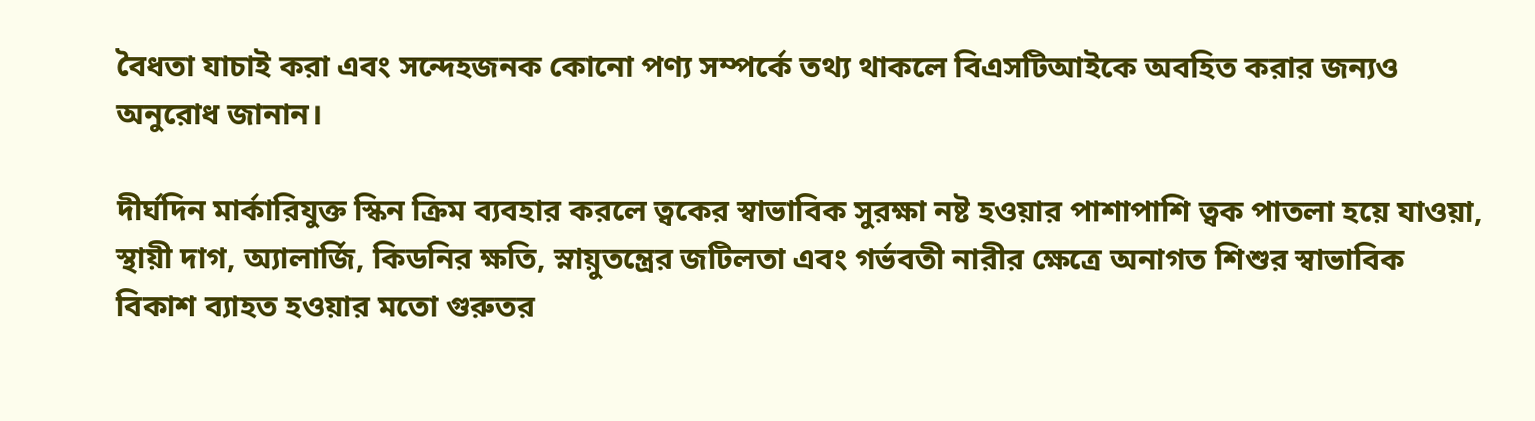বৈধতা যাচাই করা এবং সন্দেহজনক কোনো পণ্য সম্পর্কে তথ্য থাকলে বিএসটিআইকে অবহিত করার জন্যও অনুরোধ জানান।

দীর্ঘদিন মার্কারিযুক্ত স্কিন ক্রিম ব্যবহার করলে ত্বকের স্বাভাবিক সুরক্ষা নষ্ট হওয়ার পাশাপাশি ত্বক পাতলা হয়ে যাওয়া, স্থায়ী দাগ, অ্যালার্জি, কিডনির ক্ষতি, স্নায়ুতন্ত্রের জটিলতা এবং গর্ভবতী নারীর ক্ষেত্রে অনাগত শিশুর স্বাভাবিক বিকাশ ব্যাহত হওয়ার মতো গুরুতর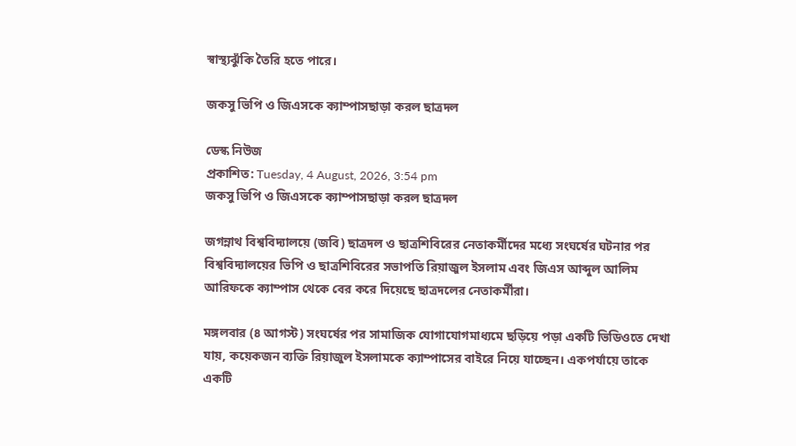স্বাস্থ্যঝুঁকি তৈরি হতে পারে।

জকসু ভিপি ও জিএসকে ক্যাম্পাসছাড়া করল ছাত্রদল

ডেস্ক নিউজ
প্রকাশিত: Tuesday, 4 August, 2026, 3:54 pm
জকসু ভিপি ও জিএসকে ক্যাম্পাসছাড়া করল ছাত্রদল

জগন্নাথ বিশ্ববিদ্যালয়ে (জবি) ছাত্রদল ও ছাত্রশিবিরের নেতাকর্মীদের মধ্যে সংঘর্ষের ঘটনার পর বিশ্ববিদ্যালয়ের ভিপি ও ছাত্রশিবিরের সভাপতি রিয়াজুল ইসলাম এবং জিএস আব্দুল আলিম আরিফকে ক্যাম্পাস থেকে বের করে দিয়েছে ছাত্রদলের নেতাকর্মীরা।

মঙ্গলবার (৪ আগস্ট) সংঘর্ষের পর সামাজিক যোগাযোগমাধ্যমে ছড়িয়ে পড়া একটি ভিডিওতে দেখা যায়, কয়েকজন ব্যক্তি রিয়াজুল ইসলামকে ক্যাম্পাসের বাইরে নিয়ে যাচ্ছেন। একপর্যায়ে তাকে একটি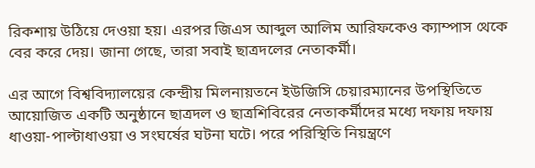রিকশায় উঠিয়ে দেওয়া হয়। এরপর জিএস আব্দুল আলিম আরিফকেও ক্যাম্পাস থেকে বের করে দেয়। জানা গেছে, তারা সবাই ছাত্রদলের নেতাকর্মী।

এর আগে বিশ্ববিদ্যালয়ের কেন্দ্রীয় মিলনায়তনে ইউজিসি চেয়ারম্যানের উপস্থিতিতে আয়োজিত একটি অনুষ্ঠানে ছাত্রদল ও ছাত্রশিবিরের নেতাকর্মীদের মধ্যে দফায় দফায় ধাওয়া-পাল্টাধাওয়া ও সংঘর্ষের ঘটনা ঘটে। পরে পরিস্থিতি নিয়ন্ত্রণে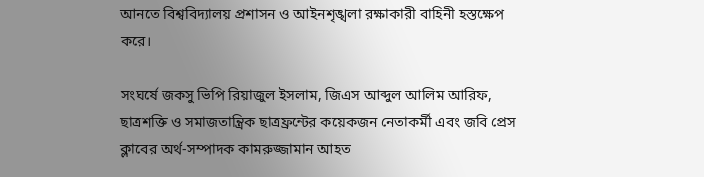আনতে বিশ্ববিদ্যালয় প্রশাসন ও আইনশৃঙ্খলা রক্ষাকারী বাহিনী হস্তক্ষেপ করে।

সংঘর্ষে জকসু ভিপি রিয়াজুল ইসলাম, জিএস আব্দুল আলিম আরিফ, ছাত্রশক্তি ও সমাজতান্ত্রিক ছাত্রফ্রন্টের কয়েকজন নেতাকর্মী এবং জবি প্রেস ক্লাবের অর্থ-সম্পাদক কামরুজ্জামান আহত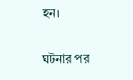হন।

ঘটনার পর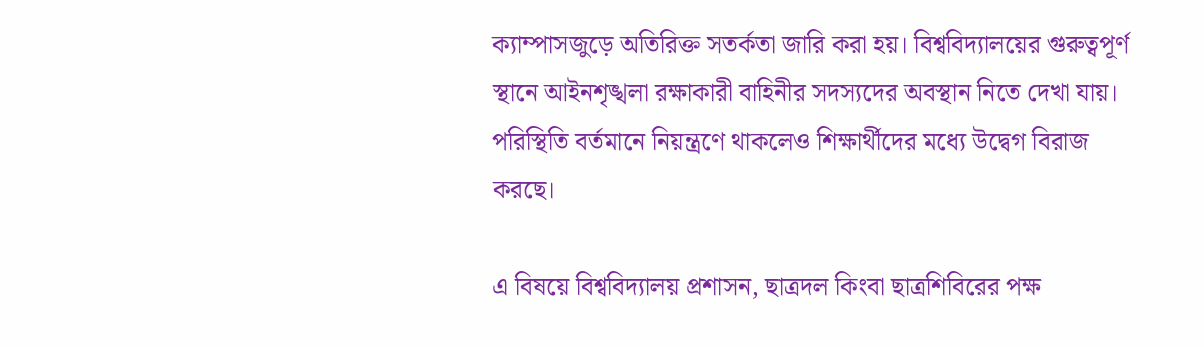ক্যাম্পাসজুড়ে অতিরিক্ত সতর্কতা জারি করা হয়। বিশ্ববিদ্যালয়ের গুরুত্বপূর্ণ স্থানে আইনশৃঙ্খলা রক্ষাকারী বাহিনীর সদস্যদের অবস্থান নিতে দেখা যায়। পরিস্থিতি বর্তমানে নিয়ন্ত্রণে থাকলেও শিক্ষার্থীদের মধ্যে উদ্বেগ বিরাজ করছে।

এ বিষয়ে বিশ্ববিদ্যালয় প্রশাসন, ছাত্রদল কিংবা ছাত্রশিবিরের পক্ষ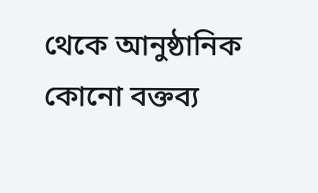থেকে আনুষ্ঠানিক কোনো বক্তব্য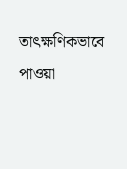তাৎক্ষণিকভাবে পাওয়া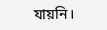যায়নি।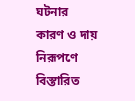ঘটনার কারণ ও দায় নিরূপণে বিস্তারিত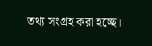তথ্য সংগ্রহ করা হচ্ছে।